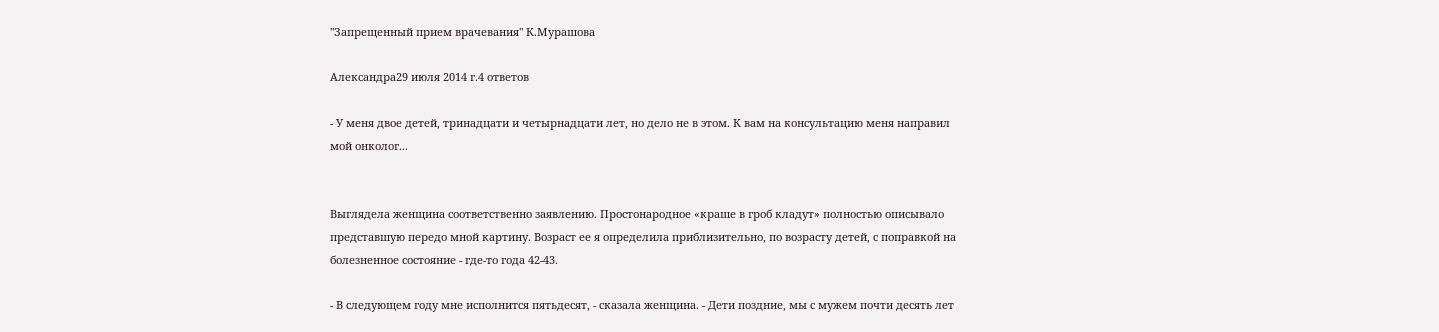"Запрещенный прием врачевания" К.Мурашова

Александра29 июля 2014 г.4 ответов

- У меня двое детей, тринадцати и четырнадцати лет, но дело не в этом. К вам на консультацию меня направил мой онколог...


Выглядела женщина соответственно заявлению. Простонародное «краше в гроб кладут» полностью описывало представшую передо мной картину. Возраст ее я определила приблизительно, по возрасту детей, с поправкой на болезненное состояние - где-то года 42-43.

- В следующем году мне исполнится пятьдесят, - сказала женщина. - Дети поздние, мы с мужем почти десять лет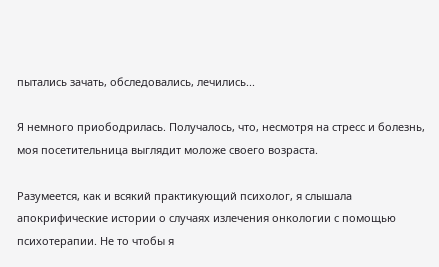пытались зачать, обследовались, лечились...

Я немного приободрилась. Получалось, что, несмотря на стресс и болезнь, моя посетительница выглядит моложе своего возраста.

Разумеется, как и всякий практикующий психолог, я слышала апокрифические истории о случаях излечения онкологии с помощью психотерапии. Не то чтобы я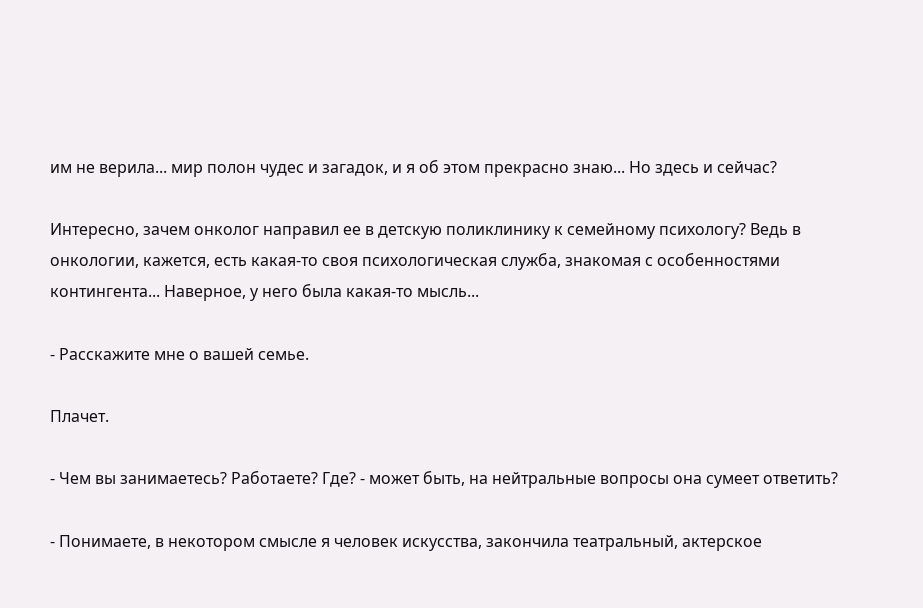им не верила... мир полон чудес и загадок, и я об этом прекрасно знаю... Но здесь и сейчас?

Интересно, зачем онколог направил ее в детскую поликлинику к семейному психологу? Ведь в онкологии, кажется, есть какая-то своя психологическая служба, знакомая с особенностями контингента... Наверное, у него была какая-то мысль...

- Расскажите мне о вашей семье.

Плачет.

- Чем вы занимаетесь? Работаете? Где? - может быть, на нейтральные вопросы она сумеет ответить?

- Понимаете, в некотором смысле я человек искусства, закончила театральный, актерское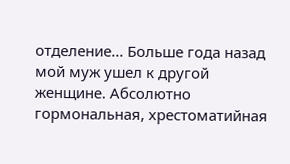отделение... Больше года назад мой муж ушел к другой женщине. Абсолютно гормональная, хрестоматийная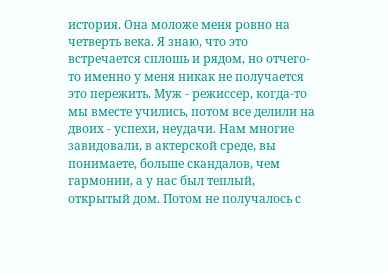история. Она моложе меня ровно на четверть века. Я знаю, что это встречается сплошь и рядом, но отчего-то именно у меня никак не получается это пережить. Муж - режиссер, когда-то мы вместе учились, потом все делили на двоих - успехи, неудачи. Нам многие завидовали, в актерской среде, вы понимаете, больше скандалов, чем гармонии, а у нас был теплый, открытый дом. Потом не получалось с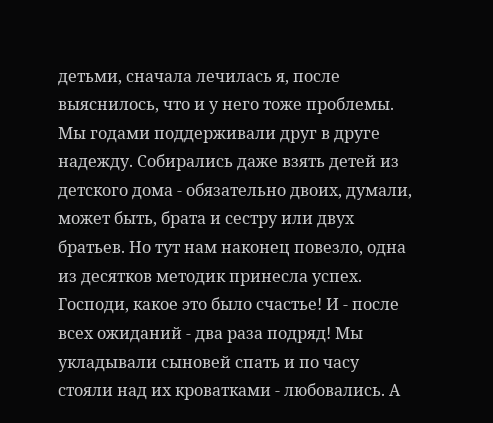детьми, сначала лечилась я, после выяснилось, что и у него тоже проблемы. Мы годами поддерживали друг в друге надежду. Собирались даже взять детей из детского дома - обязательно двоих, думали, может быть, брата и сестру или двух братьев. Но тут нам наконец повезло, одна из десятков методик принесла успех. Господи, какое это было счастье! И - после всех ожиданий - два раза подряд! Мы укладывали сыновей спать и по часу стояли над их кроватками - любовались. А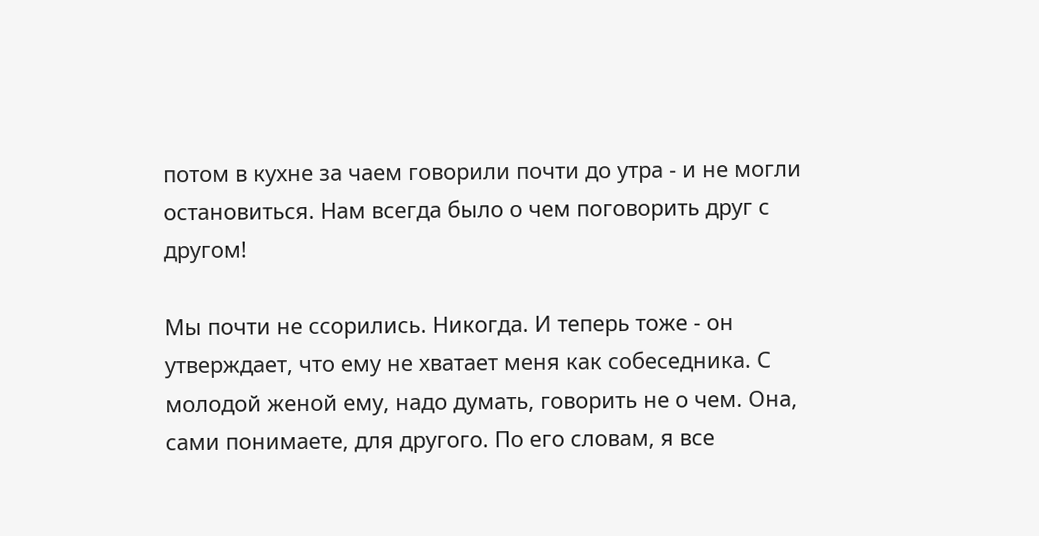потом в кухне за чаем говорили почти до утра - и не могли остановиться. Нам всегда было о чем поговорить друг с другом!

Мы почти не ссорились. Никогда. И теперь тоже - он утверждает, что ему не хватает меня как собеседника. С молодой женой ему, надо думать, говорить не о чем. Она, сами понимаете, для другого. По его словам, я все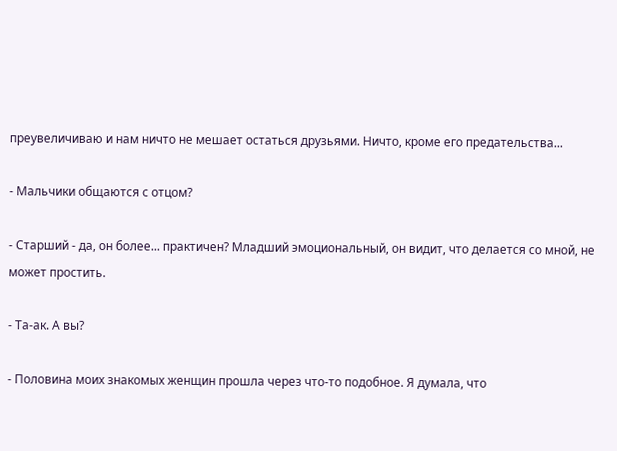преувеличиваю и нам ничто не мешает остаться друзьями. Ничто, кроме его предательства...

- Мальчики общаются с отцом?

- Старший - да, он более... практичен? Младший эмоциональный, он видит, что делается со мной, не может простить.

- Та-ак. А вы?

- Половина моих знакомых женщин прошла через что-то подобное. Я думала, что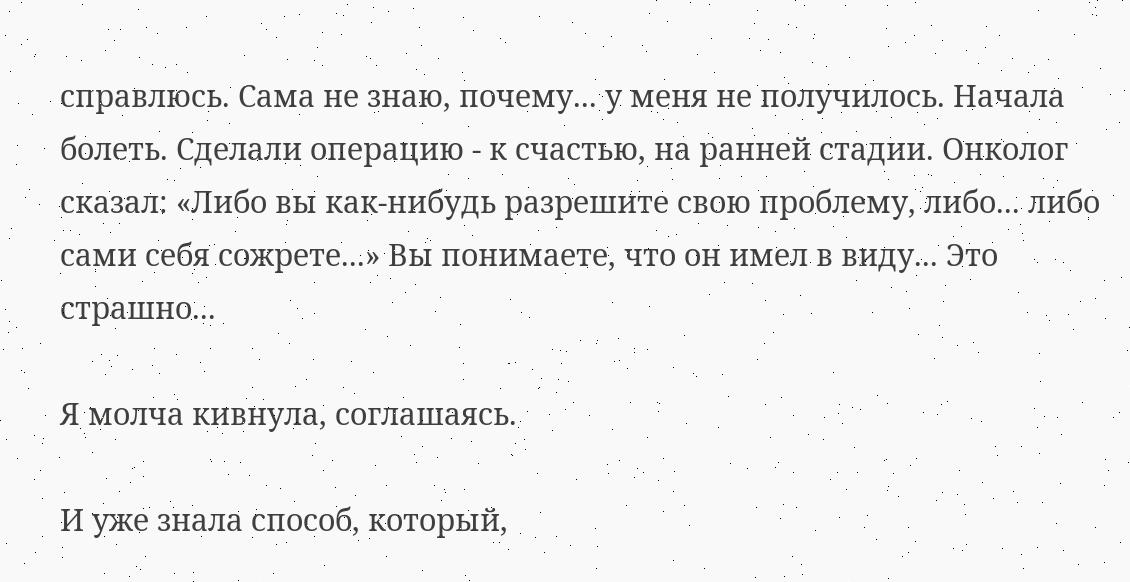справлюсь. Сама не знаю, почему... у меня не получилось. Начала болеть. Сделали операцию - к счастью, на ранней стадии. Онколог сказал: «Либо вы как-нибудь разрешите свою проблему, либо... либо сами себя сожрете...» Вы понимаете, что он имел в виду... Это страшно...

Я молча кивнула, соглашаясь.

И уже знала способ, который,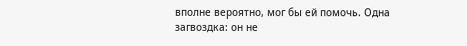вполне вероятно, мог бы ей помочь. Одна загвоздка: он не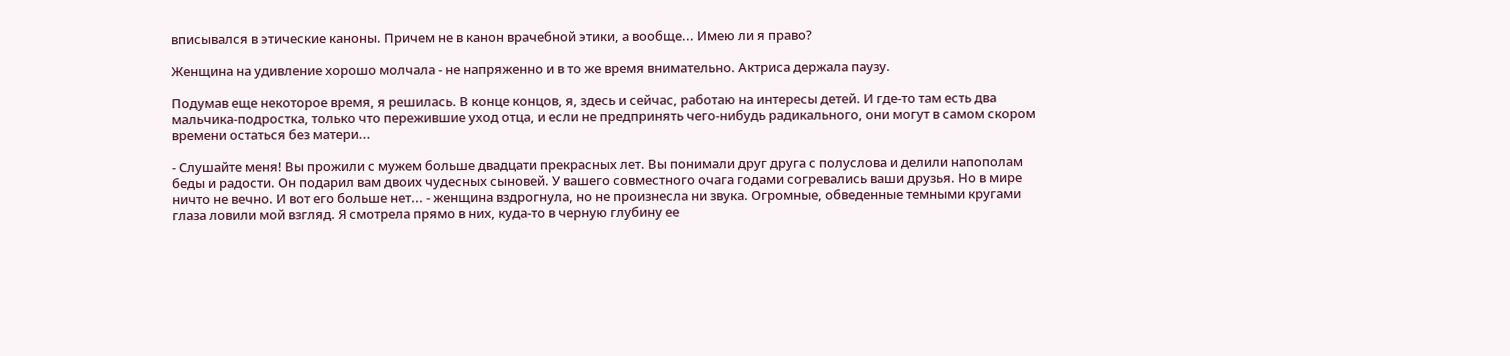вписывался в этические каноны. Причем не в канон врачебной этики, а вообще... Имею ли я право?

Женщина на удивление хорошо молчала - не напряженно и в то же время внимательно. Актриса держала паузу.

Подумав еще некоторое время, я решилась. В конце концов, я, здесь и сейчас, работаю на интересы детей. И где-то там есть два мальчика-подростка, только что пережившие уход отца, и если не предпринять чего-нибудь радикального, они могут в самом скором времени остаться без матери...

- Слушайте меня! Вы прожили с мужем больше двадцати прекрасных лет. Вы понимали друг друга с полуслова и делили напополам беды и радости. Он подарил вам двоих чудесных сыновей. У вашего совместного очага годами согревались ваши друзья. Но в мире ничто не вечно. И вот его больше нет... - женщина вздрогнула, но не произнесла ни звука. Огромные, обведенные темными кругами глаза ловили мой взгляд. Я смотрела прямо в них, куда-то в черную глубину ее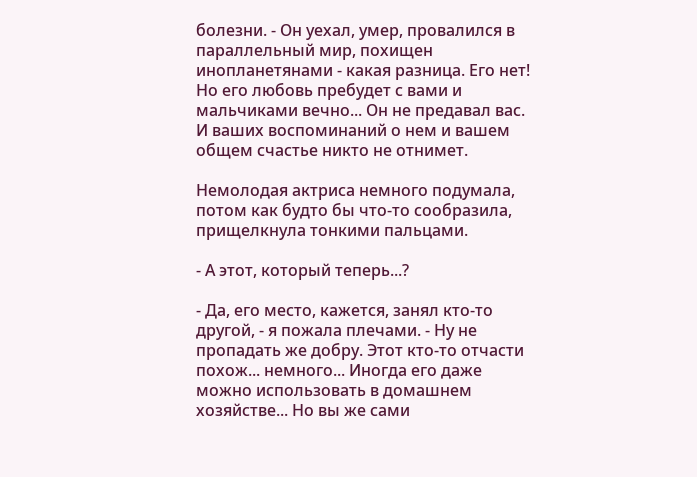болезни. - Он уехал, умер, провалился в параллельный мир, похищен инопланетянами - какая разница. Его нет! Но его любовь пребудет с вами и мальчиками вечно... Он не предавал вас. И ваших воспоминаний о нем и вашем общем счастье никто не отнимет.

Немолодая актриса немного подумала, потом как будто бы что-то сообразила, прищелкнула тонкими пальцами.

- А этот, который теперь...?

- Да, его место, кажется, занял кто-то другой, - я пожала плечами. - Ну не пропадать же добру. Этот кто-то отчасти похож... немного... Иногда его даже можно использовать в домашнем хозяйстве... Но вы же сами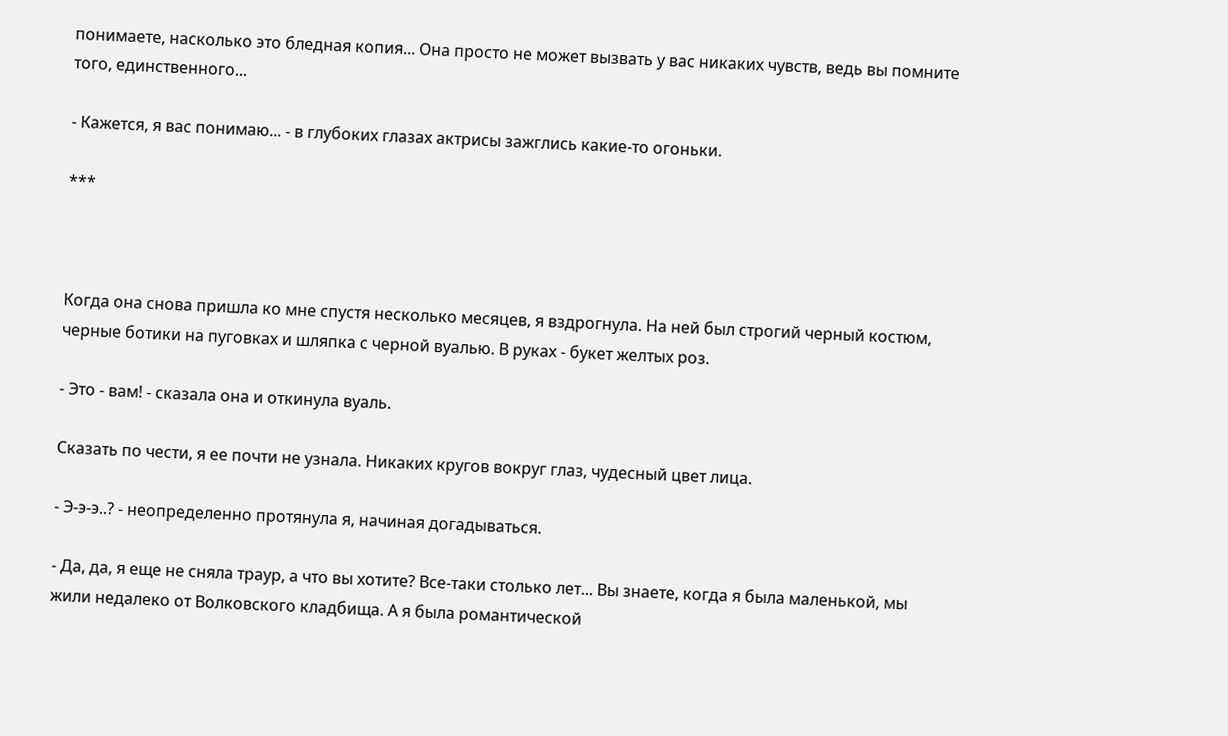понимаете, насколько это бледная копия... Она просто не может вызвать у вас никаких чувств, ведь вы помните того, единственного...

- Кажется, я вас понимаю... - в глубоких глазах актрисы зажглись какие-то огоньки.

***



Когда она снова пришла ко мне спустя несколько месяцев, я вздрогнула. На ней был строгий черный костюм, черные ботики на пуговках и шляпка с черной вуалью. В руках - букет желтых роз.

- Это - вам! - сказала она и откинула вуаль.

Сказать по чести, я ее почти не узнала. Никаких кругов вокруг глаз, чудесный цвет лица.

- Э-э-э..? - неопределенно протянула я, начиная догадываться.

- Да, да, я еще не сняла траур, а что вы хотите? Все-таки столько лет... Вы знаете, когда я была маленькой, мы жили недалеко от Волковского кладбища. А я была романтической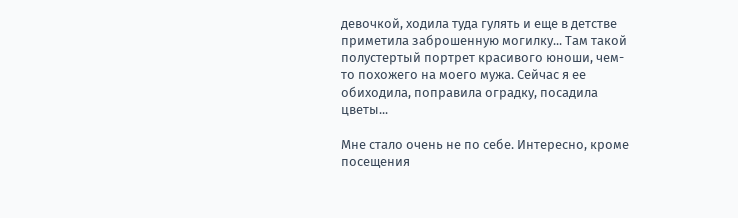девочкой, ходила туда гулять и еще в детстве приметила заброшенную могилку... Там такой полустертый портрет красивого юноши, чем-то похожего на моего мужа. Сейчас я ее обиходила, поправила оградку, посадила цветы...

Мне стало очень не по себе. Интересно, кроме посещения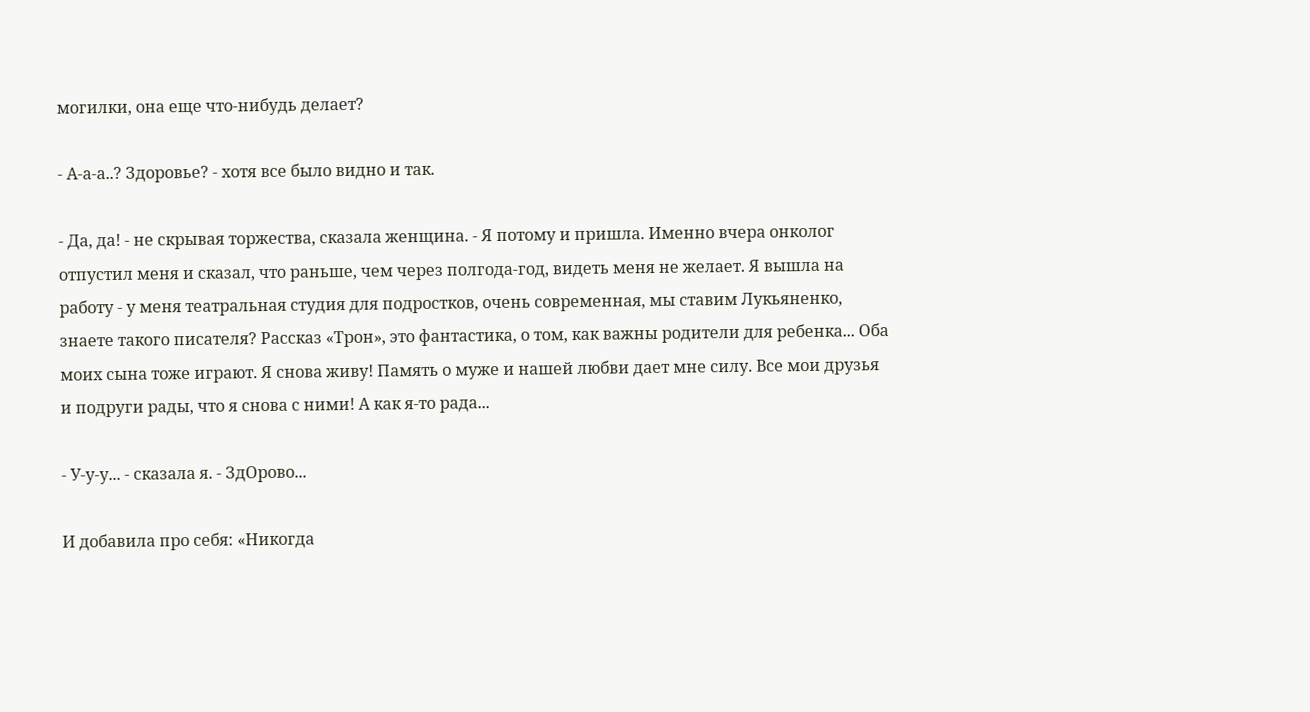могилки, она еще что-нибудь делает?

- А-а-а..? Здоровье? - хотя все было видно и так.

- Да, да! - не скрывая торжества, сказала женщина. - Я потому и пришла. Именно вчера онколог отпустил меня и сказал, что раньше, чем через полгода-год, видеть меня не желает. Я вышла на работу - у меня театральная студия для подростков, очень современная, мы ставим Лукьяненко, знаете такого писателя? Рассказ «Трон», это фантастика, о том, как важны родители для ребенка... Оба моих сына тоже играют. Я снова живу! Память о муже и нашей любви дает мне силу. Все мои друзья и подруги рады, что я снова с ними! А как я-то рада...

- У-у-у... - сказала я. - ЗдОрово...

И добавила про себя: «Никогда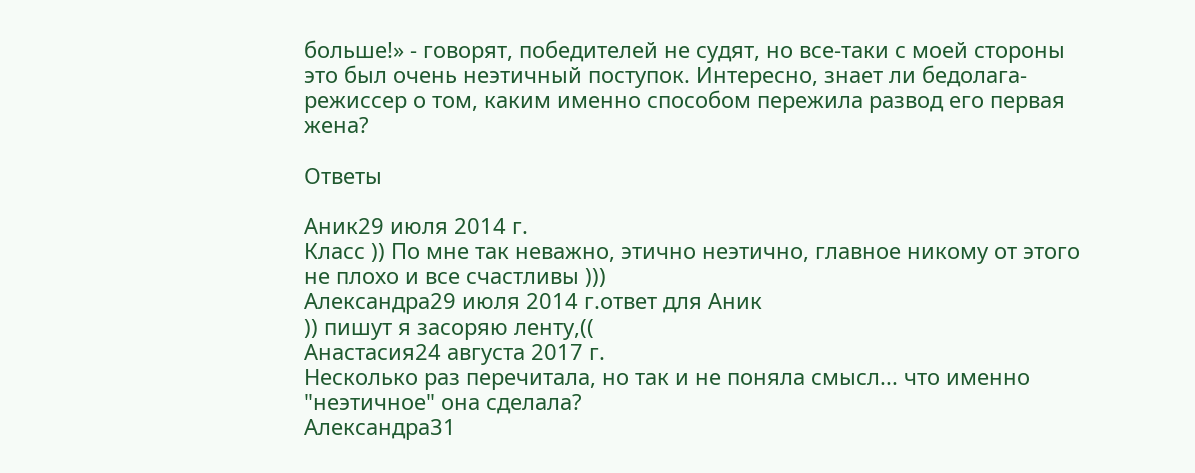больше!» - говорят, победителей не судят, но все-таки с моей стороны это был очень неэтичный поступок. Интересно, знает ли бедолага-режиссер о том, каким именно способом пережила развод его первая жена?

Ответы

Аник29 июля 2014 г.
Класс )) По мне так неважно, этично неэтично, главное никому от этого не плохо и все счастливы )))
Александра29 июля 2014 г.ответ для Аник
)) пишут я засоряю ленту,((
Анастасия24 августа 2017 г.
Несколько раз перечитала, но так и не поняла смысл... что именно "неэтичное" она сделала?
Александра31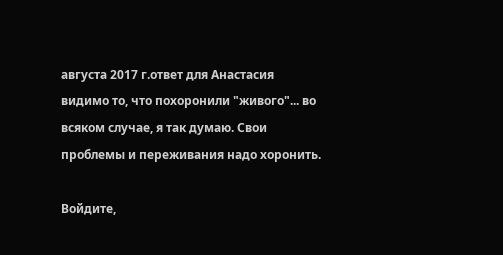августа 2017 г.ответ для Анастасия
видимо то, что похоронили "живого"... во всяком случае, я так думаю. Свои проблемы и переживания надо хоронить.

Войдите,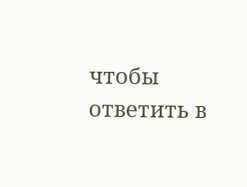чтобы ответить в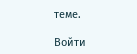теме.

Войти